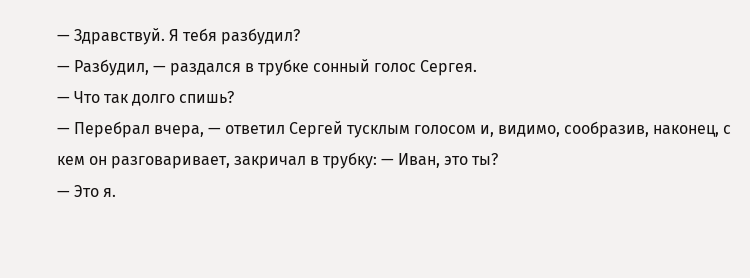— Здравствуй. Я тебя разбудил?
— Разбудил, — раздался в трубке сонный голос Сергея.
— Что так долго спишь?
— Перебрал вчера, — ответил Сергей тусклым голосом и, видимо, сообразив, наконец, с кем он разговаривает, закричал в трубку: — Иван, это ты?
— Это я.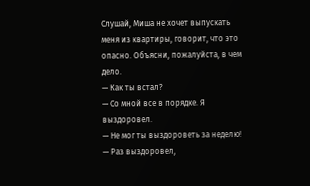Слушай, Миша не хочет выпускать меня из квартиры, говорит, что это опасно. Объясни, пожалуйста, в чем дело.
— Как ты встал?
— Со мной все в порядке. Я выздоровел.
— Не мог ты выздороветь за неделю!
— Раз выздоровел,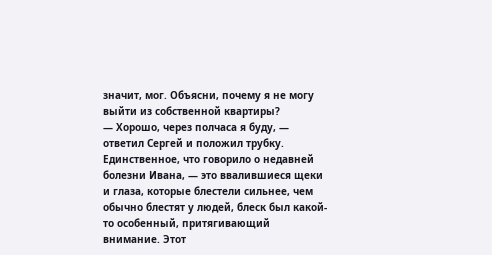значит, мог. Объясни, почему я не могу выйти из собственной квартиры?
— Хорошо, через полчаса я буду, — ответил Сергей и положил трубку.
Единственное, что говорило о недавней болезни Ивана, — это ввалившиеся щеки и глаза, которые блестели сильнее, чем обычно блестят у людей, блеск был какой-то особенный, притягивающий внимание. Этот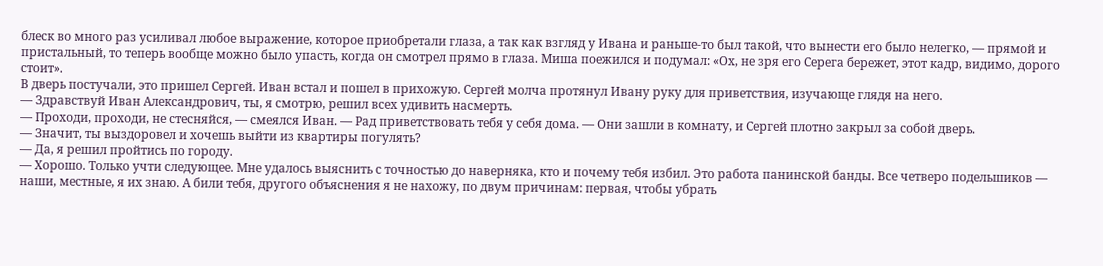блеск во много раз усиливал любое выражение, которое приобретали глаза, а так как взгляд у Ивана и раньше-то был такой, что вынести его было нелегко, — прямой и пристальный, то теперь вообще можно было упасть, когда он смотрел прямо в глаза. Миша поежился и подумал: «Ох, не зря его Серега бережет, этот кадр, видимо, дорого стоит».
В дверь постучали, это пришел Сергей. Иван встал и пошел в прихожую. Сергей молча протянул Ивану руку для приветствия, изучающе глядя на него.
— Здравствуй Иван Александрович, ты, я смотрю, решил всех удивить насмерть.
— Проходи, проходи, не стесняйся, — смеялся Иван. — Рад приветствовать тебя у себя дома. — Они зашли в комнату, и Сергей плотно закрыл за собой дверь.
— Значит, ты выздоровел и хочешь выйти из квартиры погулять?
— Да, я решил пройтись по городу.
— Хорошо. Только учти следующее. Мне удалось выяснить с точностью до наверняка, кто и почему тебя избил. Это работа панинской банды. Все четверо подельшиков — наши, местные, я их знаю. А били тебя, другого объяснения я не нахожу, по двум причинам: первая, чтобы убрать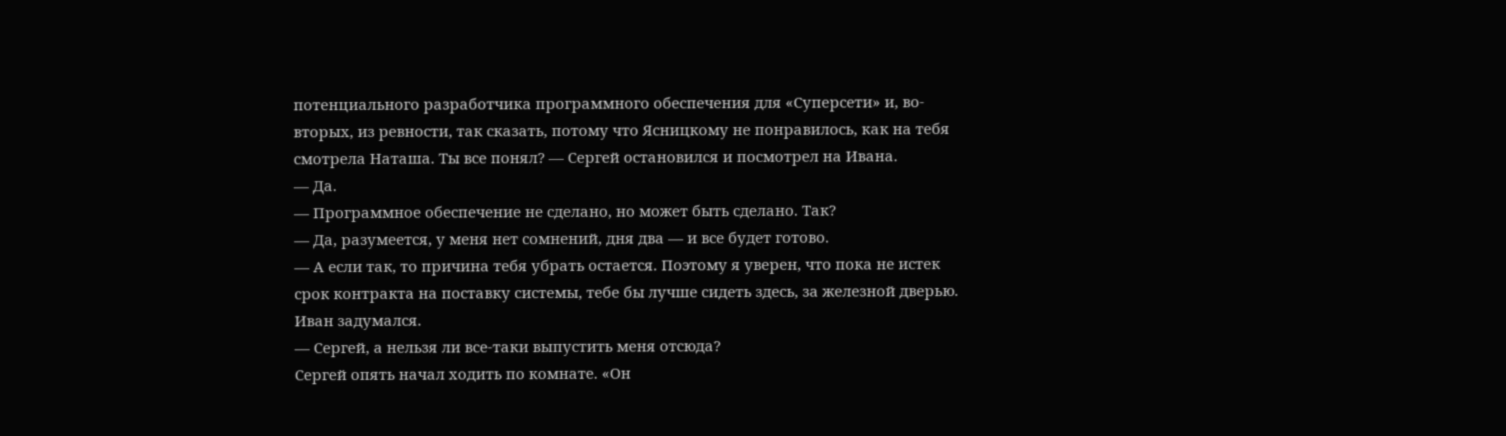потенциального разработчика программного обеспечения для «Суперсети» и, во-вторых, из ревности, так сказать, потому что Ясницкому не понравилось, как на тебя смотрела Наташа. Ты все понял? — Сергей остановился и посмотрел на Ивана.
— Да.
— Программное обеспечение не сделано, но может быть сделано. Так?
— Да, разумеется, у меня нет сомнений, дня два — и все будет готово.
— А если так, то причина тебя убрать остается. Поэтому я уверен, что пока не истек срок контракта на поставку системы, тебе бы лучше сидеть здесь, за железной дверью.
Иван задумался.
— Сергей, а нельзя ли все-таки выпустить меня отсюда?
Сергей опять начал ходить по комнате. «Он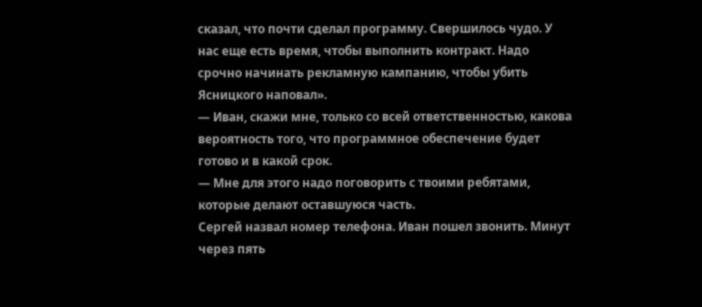сказал, что почти сделал программу. Свершилось чудо. У нас еще есть время, чтобы выполнить контракт. Надо срочно начинать рекламную кампанию, чтобы убить Ясницкого наповал».
— Иван, скажи мне, только со всей ответственностью, какова вероятность того, что программное обеспечение будет готово и в какой срок.
— Мне для этого надо поговорить с твоими ребятами, которые делают оставшуюся часть.
Сергей назвал номер телефона. Иван пошел звонить. Минут через пять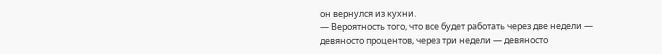он вернулся из кухни.
— Вероятность того, что все будет работать через две недели — девяносто процентов, через три недели — девяносто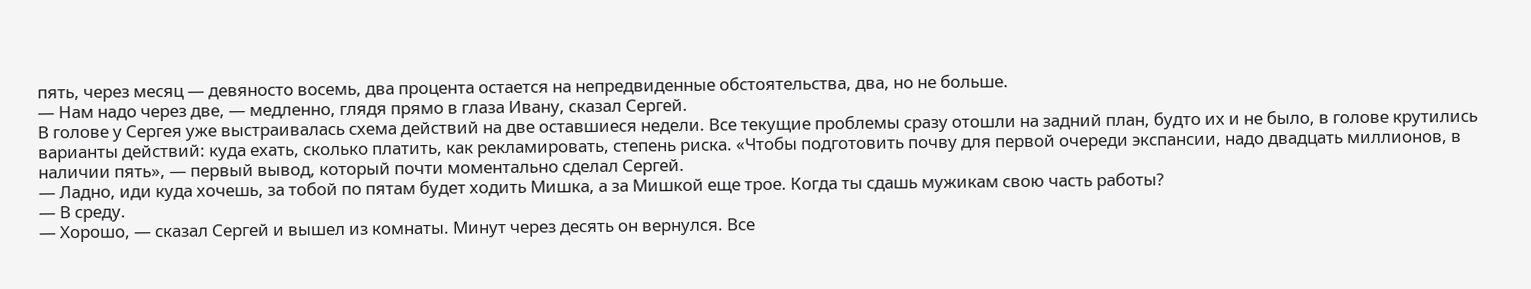пять, через месяц — девяносто восемь, два процента остается на непредвиденные обстоятельства, два, но не больше.
— Нам надо через две, — медленно, глядя прямо в глаза Ивану, сказал Сергей.
В голове у Сергея уже выстраивалась схема действий на две оставшиеся недели. Все текущие проблемы сразу отошли на задний план, будто их и не было, в голове крутились варианты действий: куда ехать, сколько платить, как рекламировать, степень риска. «Чтобы подготовить почву для первой очереди экспансии, надо двадцать миллионов, в наличии пять», — первый вывод, который почти моментально сделал Сергей.
— Ладно, иди куда хочешь, за тобой по пятам будет ходить Мишка, а за Мишкой еще трое. Когда ты сдашь мужикам свою часть работы?
— В среду.
— Хорошо, — сказал Сергей и вышел из комнаты. Минут через десять он вернулся. Все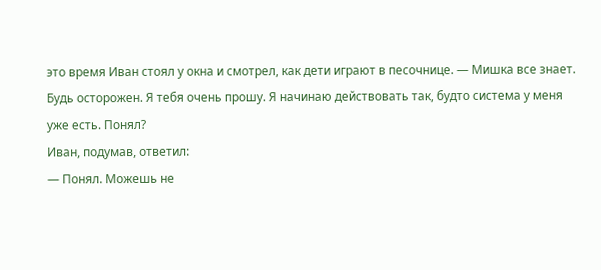это время Иван стоял у окна и смотрел, как дети играют в песочнице. — Мишка все знает. Будь осторожен. Я тебя очень прошу. Я начинаю действовать так, будто система у меня уже есть. Понял?
Иван, подумав, ответил:
— Понял. Можешь не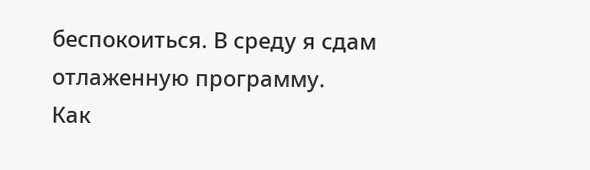беспокоиться. В среду я сдам отлаженную программу.
Как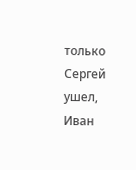только Сергей ушел, Иван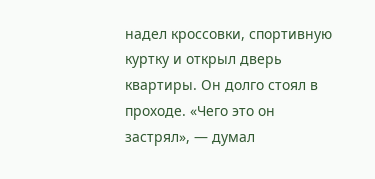надел кроссовки, спортивную куртку и открыл дверь квартиры. Он долго стоял в проходе. «Чего это он застрял», — думал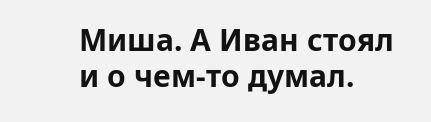Миша. А Иван стоял и о чем-то думал.